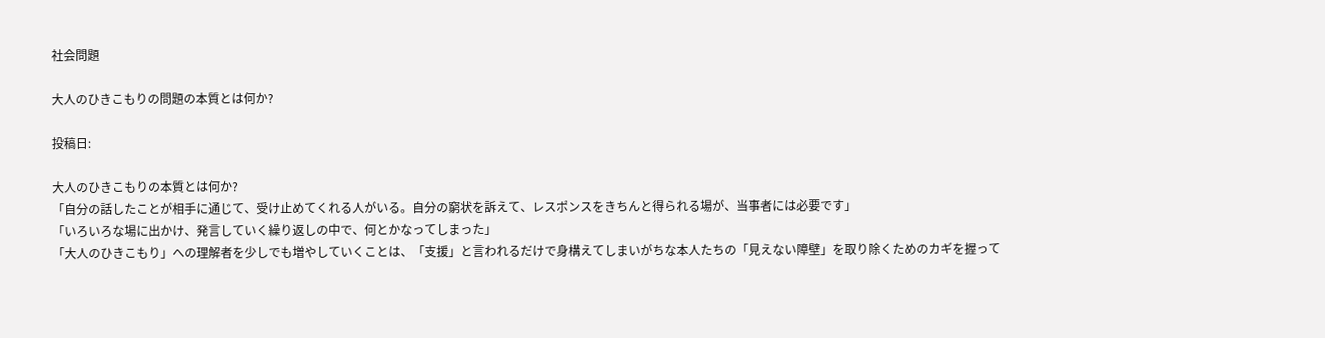社会問題

大人のひきこもりの問題の本質とは何か?

投稿日:

大人のひきこもりの本質とは何か?
「自分の話したことが相手に通じて、受け止めてくれる人がいる。自分の窮状を訴えて、レスポンスをきちんと得られる場が、当事者には必要です」
「いろいろな場に出かけ、発言していく繰り返しの中で、何とかなってしまった」
「大人のひきこもり」への理解者を少しでも増やしていくことは、「支援」と言われるだけで身構えてしまいがちな本人たちの「見えない障壁」を取り除くためのカギを握って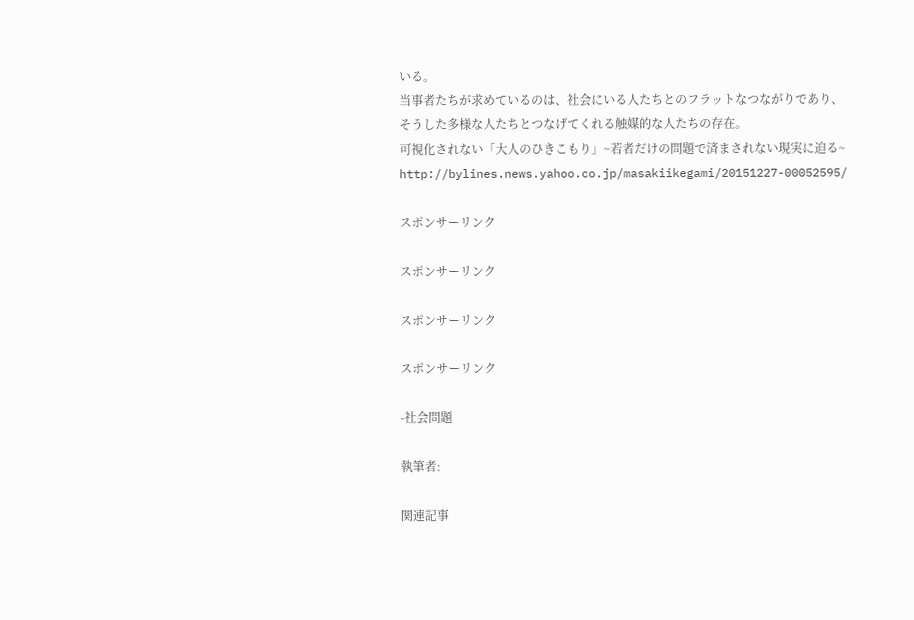いる。
当事者たちが求めているのは、社会にいる人たちとのフラットなつながりであり、そうした多様な人たちとつなげてくれる触媒的な人たちの存在。
可視化されない「大人のひきこもり」~若者だけの問題で済まされない現実に迫る~
http://bylines.news.yahoo.co.jp/masakiikegami/20151227-00052595/

スポンサーリンク

スポンサーリンク

スポンサーリンク

スポンサーリンク

-社会問題

執筆者:

関連記事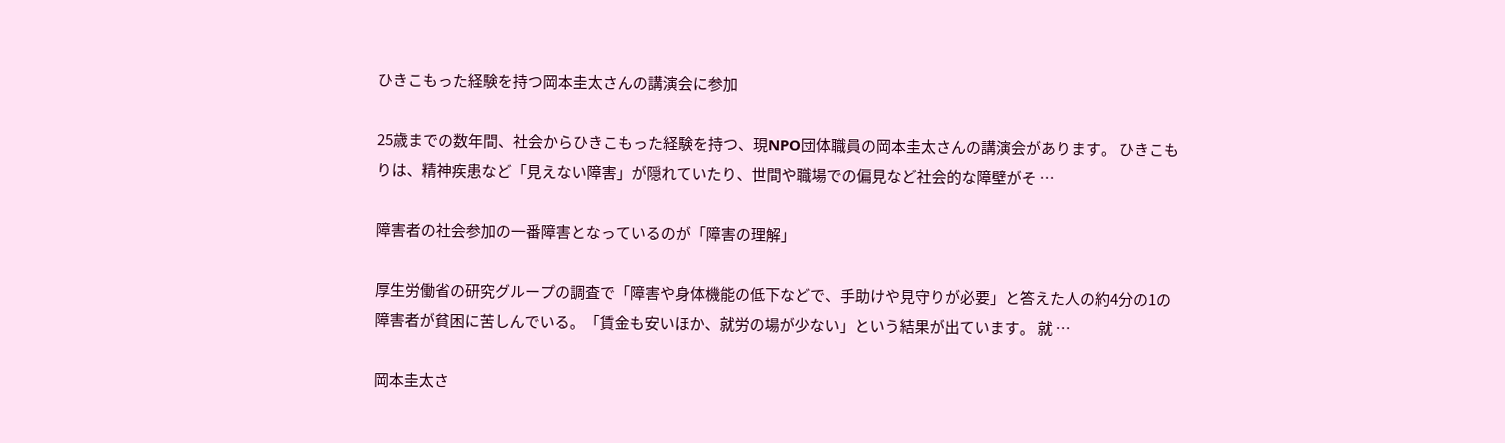ひきこもった経験を持つ岡本圭太さんの講演会に参加

25歳までの数年間、社会からひきこもった経験を持つ、現NPO団体職員の岡本圭太さんの講演会があります。 ひきこもりは、精神疾患など「見えない障害」が隠れていたり、世間や職場での偏見など社会的な障壁がそ …

障害者の社会参加の一番障害となっているのが「障害の理解」

厚生労働省の研究グループの調査で「障害や身体機能の低下などで、手助けや見守りが必要」と答えた人の約4分の1の障害者が貧困に苦しんでいる。「賃金も安いほか、就労の場が少ない」という結果が出ています。 就 …

岡本圭太さ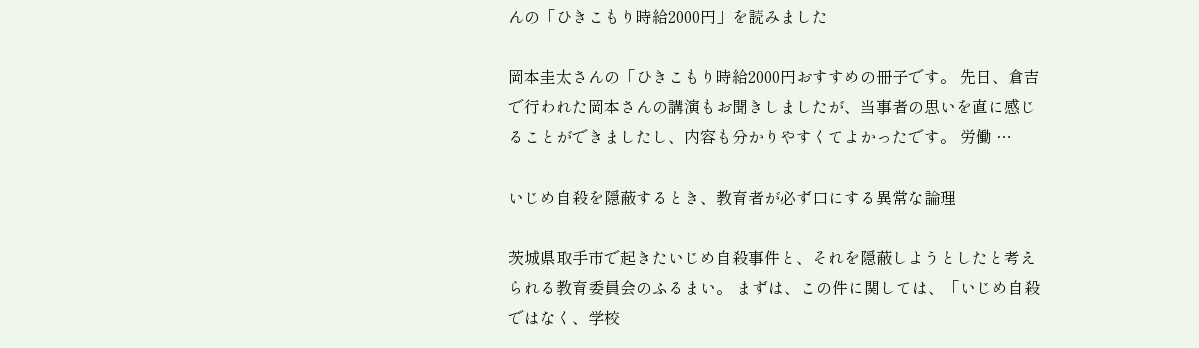んの「ひきこもり時給2000円」を読みました

岡本圭太さんの「ひきこもり時給2000円おすすめの冊子です。 先日、倉吉で行われた岡本さんの講演もお聞きしましたが、当事者の思いを直に感じることができましたし、内容も分かりやすくてよかったです。 労働 …

いじめ自殺を隠蔽するとき、教育者が必ず口にする異常な論理

茨城県取手市で起きたいじめ自殺事件と、それを隠蔽しようとしたと考えられる教育委員会のふるまい。 まずは、この件に関しては、「いじめ自殺ではなく、学校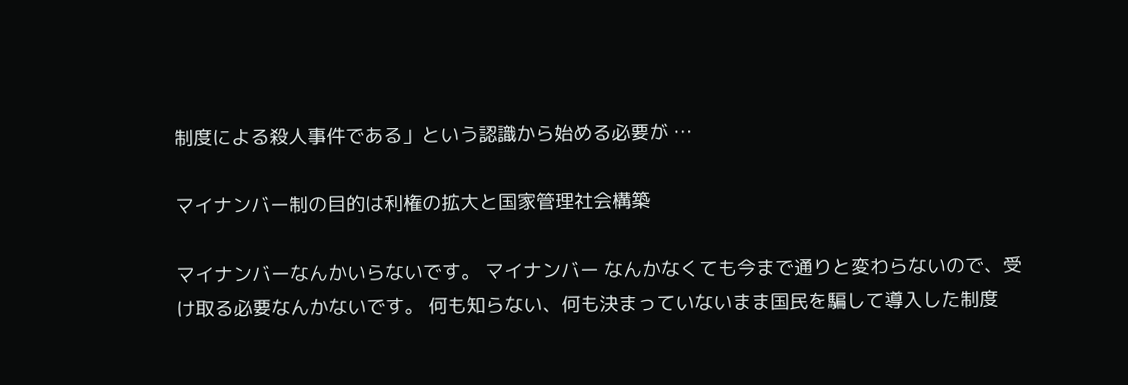制度による殺人事件である」という認識から始める必要が …

マイナンバー制の目的は利権の拡大と国家管理社会構築

マイナンバーなんかいらないです。 マイナンバー なんかなくても今まで通りと変わらないので、受け取る必要なんかないです。 何も知らない、何も決まっていないまま国民を騙して導入した制度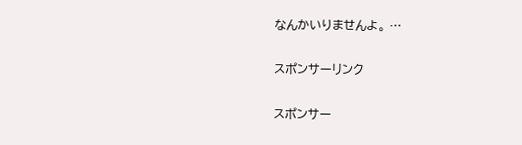なんかいりませんよ。 …

スポンサーリンク

スポンサー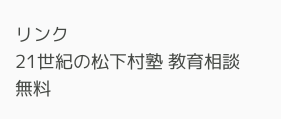リンク
21世紀の松下村塾 教育相談無料